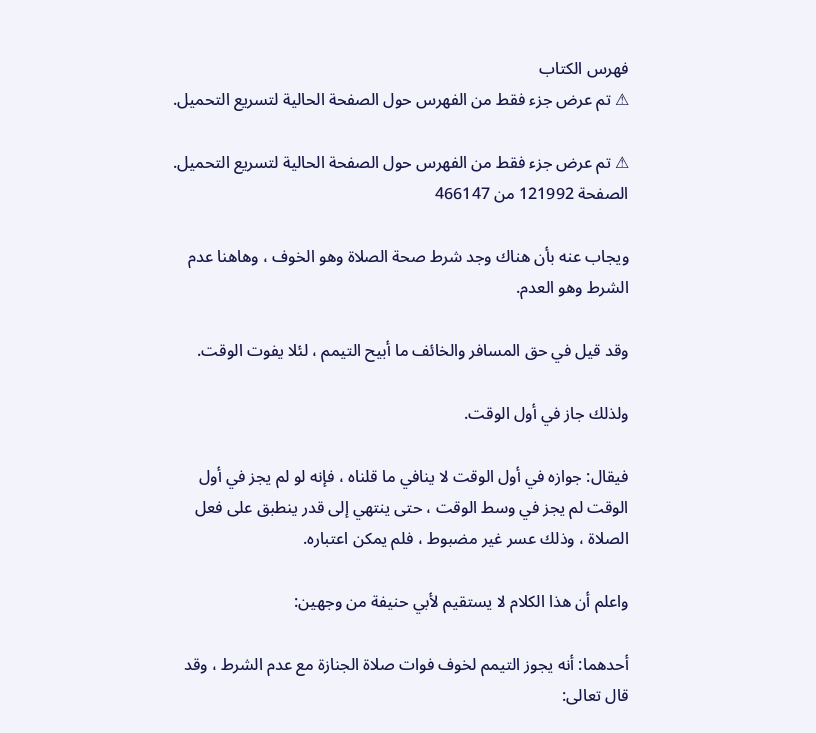فهرس الكتاب
⚠ تم عرض جزء فقط من الفهرس حول الصفحة الحالية لتسريع التحميل.

⚠ تم عرض جزء فقط من الفهرس حول الصفحة الحالية لتسريع التحميل.
الصفحة 121992 من 466147

ويجاب عنه بأن هناك وجد شرط صحة الصلاة وهو الخوف ، وهاهنا عدم الشرط وهو العدم.

وقد قيل في حق المسافر والخائف ما أبيح التيمم ، لئلا يفوت الوقت.

ولذلك جاز في أول الوقت.

فيقال: جوازه في أول الوقت لا ينافي ما قلناه ، فإنه لو لم يجز في أول الوقت لم يجز في وسط الوقت ، حتى ينتهي إلى قدر ينطبق على فعل الصلاة ، وذلك عسر غير مضبوط ، فلم يمكن اعتباره.

واعلم أن هذا الكلام لا يستقيم لأبي حنيفة من وجهين:

أحدهما: أنه يجوز التيمم لخوف فوات صلاة الجنازة مع عدم الشرط ، وقد قال تعالى: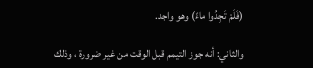(فَلَمْ تَجِدُوا ماءً) وهو واجد.

والثاني: أنه جوز التيمم قبل الوقت من غير ضرورة ، وذلك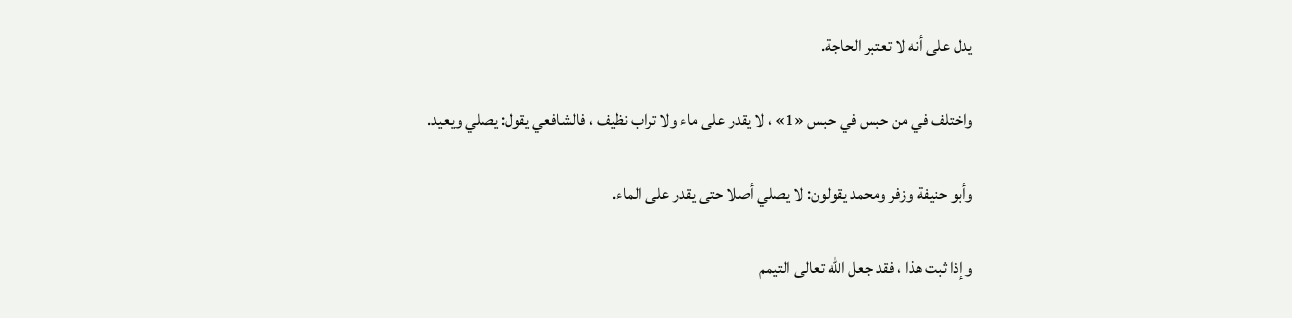يدل على أنه لا تعتبر الحاجة.

واختلف في من حبس في حبس «1» ، لا يقدر على ماء ولا تراب نظيف ، فالشافعي يقول: يصلي ويعيد.

وأبو حنيفة وزفر ومحمد يقولون: لا يصلي أصلا حتى يقدر على الماء.

وإذا ثبت هذا ، فقد جعل اللّه تعالى التيمم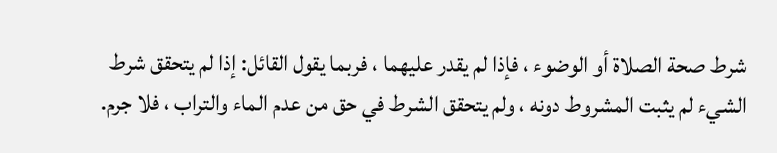شرط صحة الصلاة أو الوضوء ، فإذا لم يقدر عليهما ، فربما يقول القائل: إذا لم يتحقق شرط الشيء لم يثبت المشروط دونه ، ولم يتحقق الشرط في حق من عدم الماء والتراب ، فلا جرم.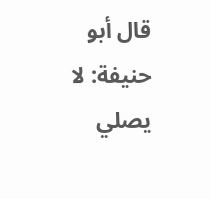قال أبو حنيفة: لا يصلي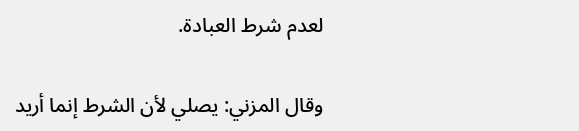لعدم شرط العبادة.

وقال المزني: يصلي لأن الشرط إنما أريد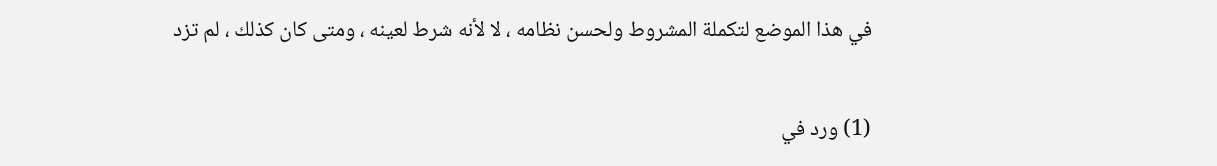في هذا الموضع لتكملة المشروط ولحسن نظامه ، لا لأنه شرط لعينه ، ومتى كان كذلك ، لم تزد

(1) ورد في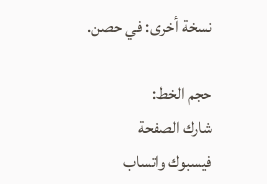نسخة أخرى: في حصن.

حجم الخط:
شارك الصفحة
فيسبوك واتساب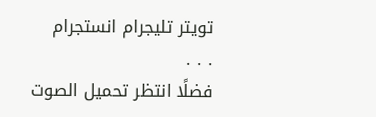تويتر تليجرام انستجرام
. . .
فضلًا انتظر تحميل الصوت